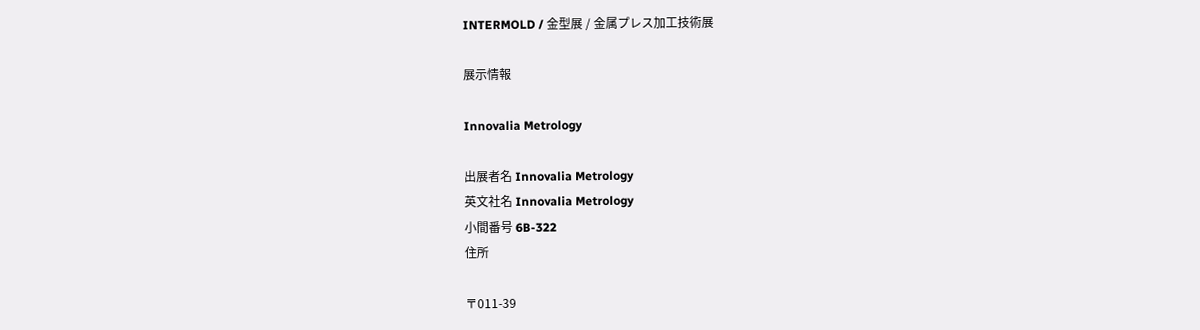INTERMOLD / 金型展 / 金属プレス加工技術展

展示情報

Innovalia Metrology

出展者名 Innovalia Metrology
英文社名 Innovalia Metrology
小間番号 6B-322
住所

〒011-39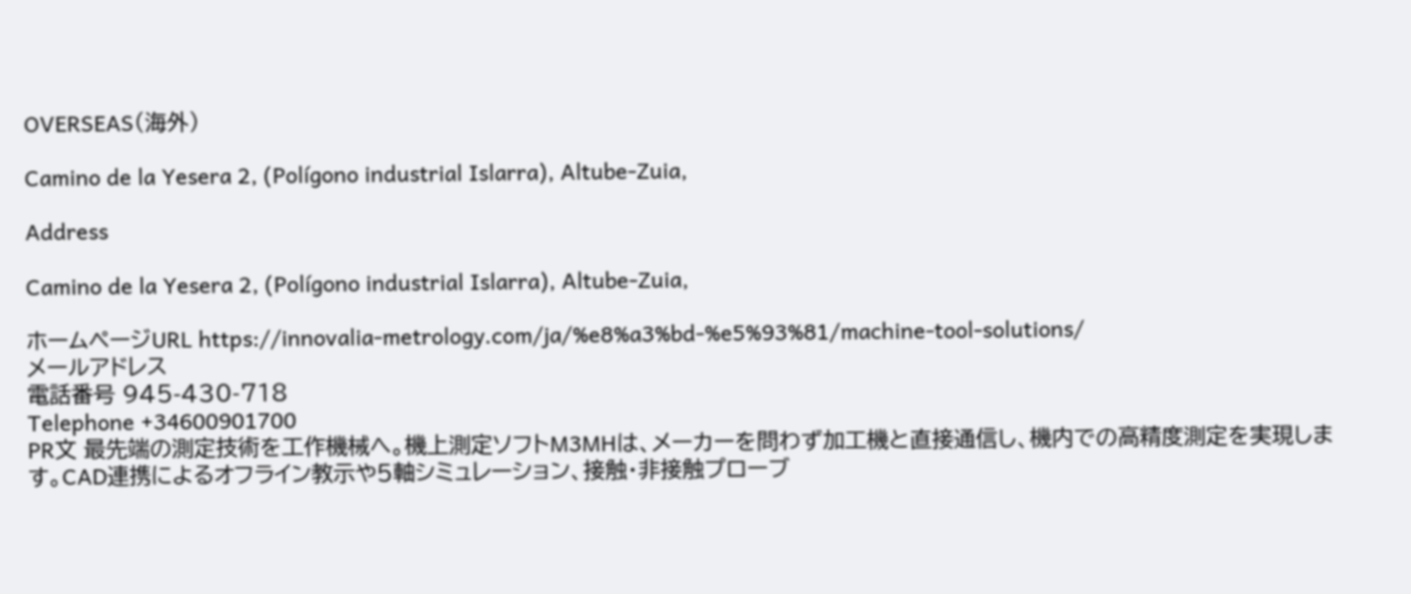OVERSEAS(海外)

Camino de la Yesera 2, (Polígono industrial Islarra), Altube-Zuia,

Address

Camino de la Yesera 2, (Polígono industrial Islarra), Altube-Zuia,

ホームページURL https://innovalia-metrology.com/ja/%e8%a3%bd-%e5%93%81/machine-tool-solutions/
メールアドレス
電話番号 945-430-718
Telephone +34600901700
PR文 最先端の測定技術を工作機械へ。機上測定ソフトM3MHは、メーカーを問わず加工機と直接通信し、機内での高精度測定を実現します。CAD連携によるオフライン教示や5軸シミュレーション、接触・非接触プローブ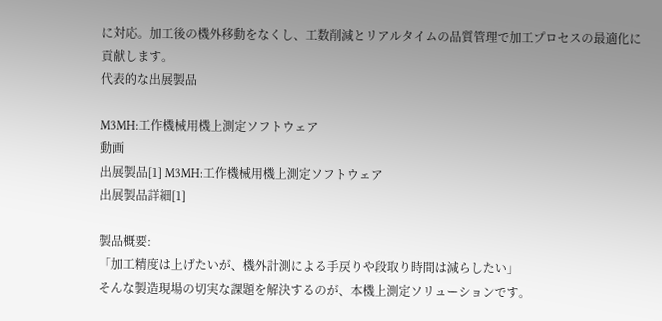に対応。加工後の機外移動をなくし、工数削減とリアルタイムの品質管理で加工プロセスの最適化に貢献します。
代表的な出展製品

M3MH:工作機械用機上測定ソフトウェア
動画
出展製品[1] M3MH:工作機械用機上測定ソフトウェア
出展製品詳細[1]

製品概要:
「加工精度は上げたいが、機外計測による手戻りや段取り時間は減らしたい」
そんな製造現場の切実な課題を解決するのが、本機上測定ソリューションです。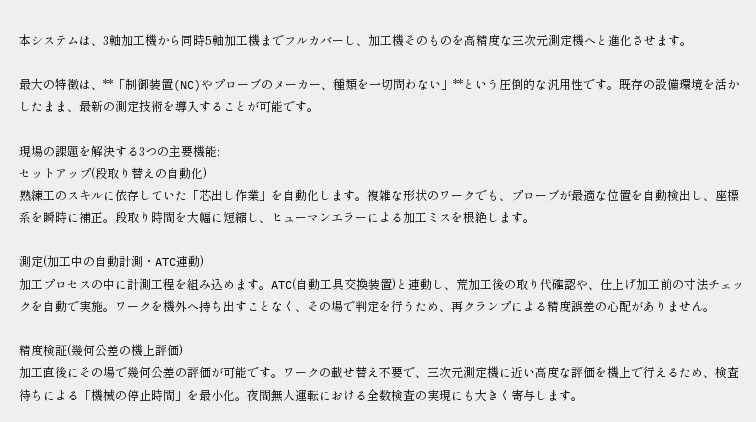本システムは、3軸加工機から同時5軸加工機までフルカバーし、加工機そのものを高精度な三次元測定機へと進化させます。

最大の特徴は、**「制御装置(NC)やプローブのメーカー、種類を一切問わない」**という圧倒的な汎用性です。既存の設備環境を活かしたまま、最新の測定技術を導入することが可能です。

現場の課題を解決する3つの主要機能:
セットアップ(段取り替えの自動化)
熟練工のスキルに依存していた「芯出し作業」を自動化します。複雑な形状のワークでも、プローブが最適な位置を自動検出し、座標系を瞬時に補正。段取り時間を大幅に短縮し、ヒューマンエラーによる加工ミスを根絶します。

測定(加工中の自動計測・ATC連動)
加工プロセスの中に計測工程を組み込めます。ATC(自動工具交換装置)と連動し、荒加工後の取り代確認や、仕上げ加工前の寸法チェックを自動で実施。ワークを機外へ持ち出すことなく、その場で判定を行うため、再クランプによる精度誤差の心配がありません。

精度検証(幾何公差の機上評価)
加工直後にその場で幾何公差の評価が可能です。ワークの載せ替え不要で、三次元測定機に近い高度な評価を機上で行えるため、検査待ちによる「機械の停止時間」を最小化。夜間無人運転における全数検査の実現にも大きく寄与します。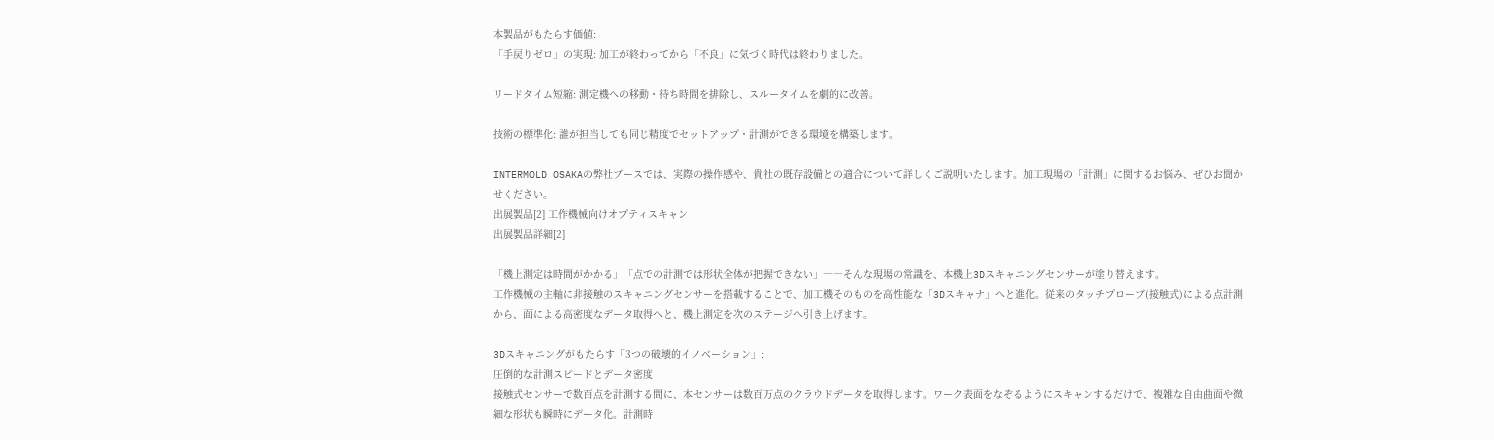本製品がもたらす価値:
「手戻りゼロ」の実現: 加工が終わってから「不良」に気づく時代は終わりました。

リードタイム短縮: 測定機への移動・待ち時間を排除し、スルータイムを劇的に改善。

技術の標準化: 誰が担当しても同じ精度でセットアップ・計測ができる環境を構築します。

INTERMOLD OSAKAの弊社ブースでは、実際の操作感や、貴社の既存設備との適合について詳しくご説明いたします。加工現場の「計測」に関するお悩み、ぜひお聞かせください。
出展製品[2] 工作機械向けオプティスキャン
出展製品詳細[2]

「機上測定は時間がかかる」「点での計測では形状全体が把握できない」――そんな現場の常識を、本機上3Dスキャニングセンサーが塗り替えます。
工作機械の主軸に非接触のスキャニングセンサーを搭載することで、加工機そのものを高性能な「3Dスキャナ」へと進化。従来のタッチプローブ(接触式)による点計測から、面による高密度なデータ取得へと、機上測定を次のステージへ引き上げます。

3Dスキャニングがもたらす「3つの破壊的イノベーション」:
圧倒的な計測スピードとデータ密度
接触式センサーで数百点を計測する間に、本センサーは数百万点のクラウドデータを取得します。ワーク表面をなぞるようにスキャンするだけで、複雑な自由曲面や微細な形状も瞬時にデータ化。計測時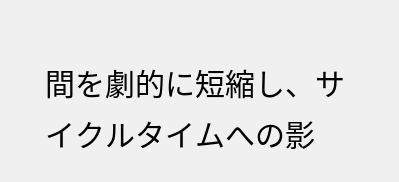間を劇的に短縮し、サイクルタイムへの影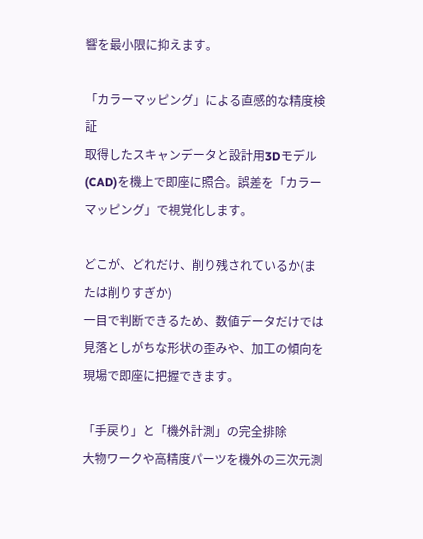響を最小限に抑えます。

「カラーマッピング」による直感的な精度検証
取得したスキャンデータと設計用3Dモデル(CAD)を機上で即座に照合。誤差を「カラーマッピング」で視覚化します。

どこが、どれだけ、削り残されているか(または削りすぎか)
一目で判断できるため、数値データだけでは見落としがちな形状の歪みや、加工の傾向を現場で即座に把握できます。

「手戻り」と「機外計測」の完全排除
大物ワークや高精度パーツを機外の三次元測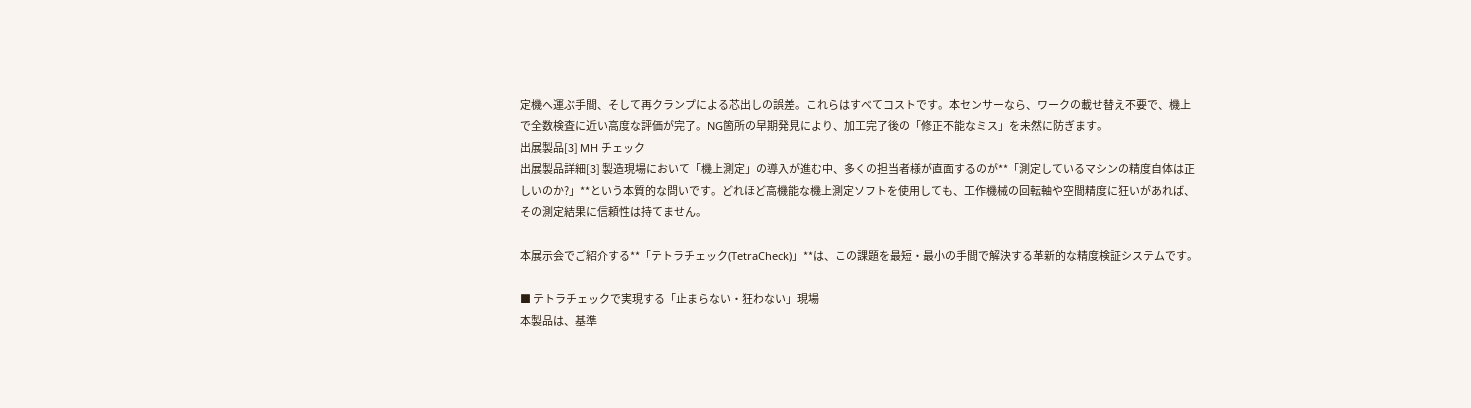定機へ運ぶ手間、そして再クランプによる芯出しの誤差。これらはすべてコストです。本センサーなら、ワークの載せ替え不要で、機上で全数検査に近い高度な評価が完了。NG箇所の早期発見により、加工完了後の「修正不能なミス」を未然に防ぎます。
出展製品[3] MH チェック
出展製品詳細[3] 製造現場において「機上測定」の導入が進む中、多くの担当者様が直面するのが**「測定しているマシンの精度自体は正しいのか?」**という本質的な問いです。どれほど高機能な機上測定ソフトを使用しても、工作機械の回転軸や空間精度に狂いがあれば、その測定結果に信頼性は持てません。

本展示会でご紹介する**「テトラチェック(TetraCheck)」**は、この課題を最短・最小の手間で解決する革新的な精度検証システムです。

■ テトラチェックで実現する「止まらない・狂わない」現場
本製品は、基準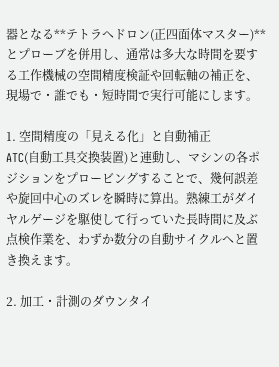器となる**テトラへドロン(正四面体マスター)**とプローブを併用し、通常は多大な時間を要する工作機械の空間精度検証や回転軸の補正を、現場で・誰でも・短時間で実行可能にします。

1. 空間精度の「見える化」と自動補正
ATC(自動工具交換装置)と連動し、マシンの各ポジションをプロービングすることで、幾何誤差や旋回中心のズレを瞬時に算出。熟練工がダイヤルゲージを駆使して行っていた長時間に及ぶ点検作業を、わずか数分の自動サイクルへと置き換えます。

2. 加工・計測のダウンタイ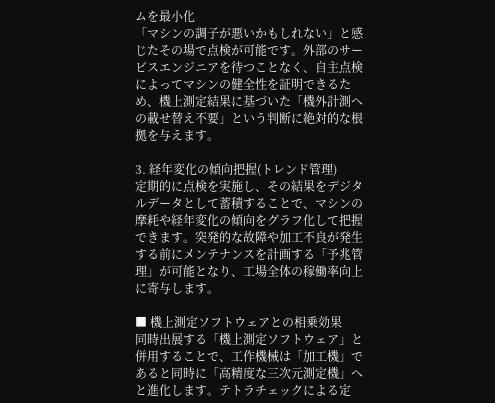ムを最小化
「マシンの調子が悪いかもしれない」と感じたその場で点検が可能です。外部のサービスエンジニアを待つことなく、自主点検によってマシンの健全性を証明できるため、機上測定結果に基づいた「機外計測への載せ替え不要」という判断に絶対的な根拠を与えます。

3. 経年変化の傾向把握(トレンド管理)
定期的に点検を実施し、その結果をデジタルデータとして蓄積することで、マシンの摩耗や経年変化の傾向をグラフ化して把握できます。突発的な故障や加工不良が発生する前にメンテナンスを計画する「予兆管理」が可能となり、工場全体の稼働率向上に寄与します。

■ 機上測定ソフトウェアとの相乗効果
同時出展する「機上測定ソフトウェア」と併用することで、工作機械は「加工機」であると同時に「高精度な三次元測定機」へと進化します。テトラチェックによる定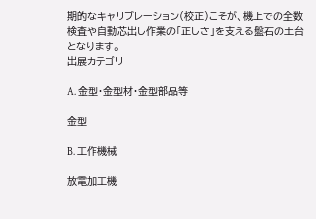期的なキャリブレーション(校正)こそが、機上での全数検査や自動芯出し作業の「正しさ」を支える盤石の土台となります。
出展カテゴリ

A. 金型・金型材・金型部品等

金型

B. 工作機械

放電加工機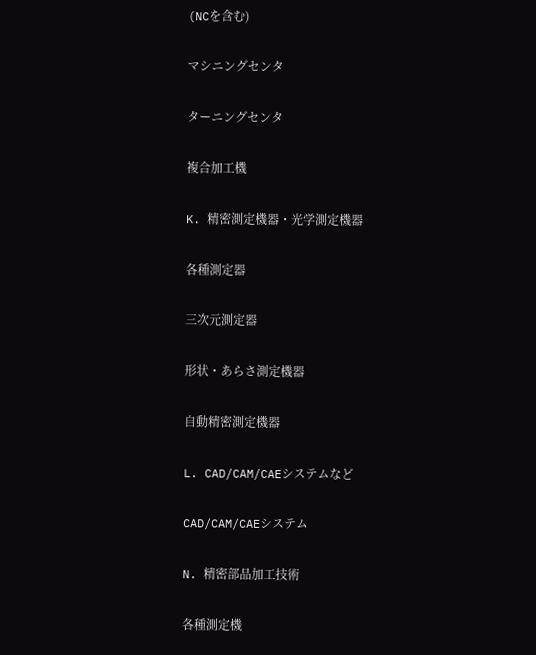(NCを含む)

マシニングセンタ

ターニングセンタ

複合加工機

K. 精密測定機器・光学測定機器

各種測定器

三次元測定器

形状・あらさ測定機器

自動精密測定機器

L. CAD/CAM/CAEシステムなど

CAD/CAM/CAEシステム

N. 精密部品加工技術

各種測定機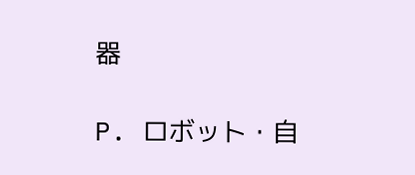器

P. ロボット・自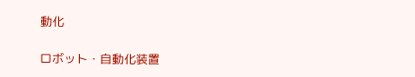動化

ロボット・自動化装置